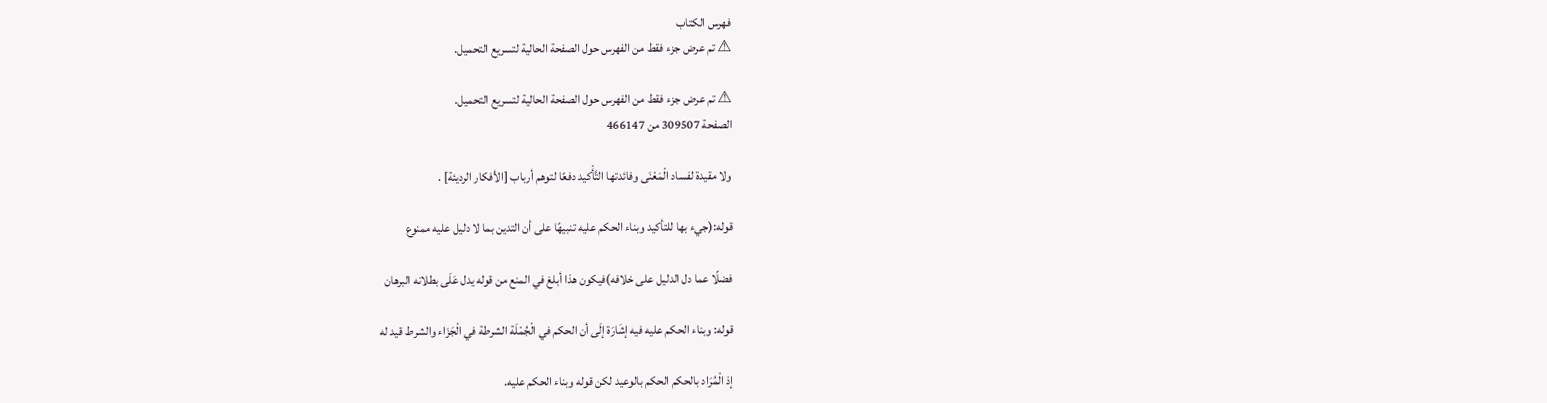فهرس الكتاب
⚠ تم عرض جزء فقط من الفهرس حول الصفحة الحالية لتسريع التحميل.

⚠ تم عرض جزء فقط من الفهرس حول الصفحة الحالية لتسريع التحميل.
الصفحة 309507 من 466147

ولا مقيدة لفساد الْمَعْنَى وفائدتها التَّأْكيد دفعًا لتوهم أرباب [الأفكار الرديئة] .

قوله:(جيء بها للتأكيد وبناء الحكم عليه تنبيهًا على أن التدين بما لا دليل عليه ممنوع

فضلًا عما دل الدليل على خلافه)فيكون هذا أبلغ في المنع من قوله يدل عَلَى بطلانه البرهان

قوله: وبناء الحكم عليه فيه إشَارَة إلَى أن الحكم في الْجُمْلَة الشرطة في الْجَزَاء والشرط قيد له

إذ الْمُرَاد بالحكم الحكم بالوعيد لكن قوله وبناء الحكم عليه.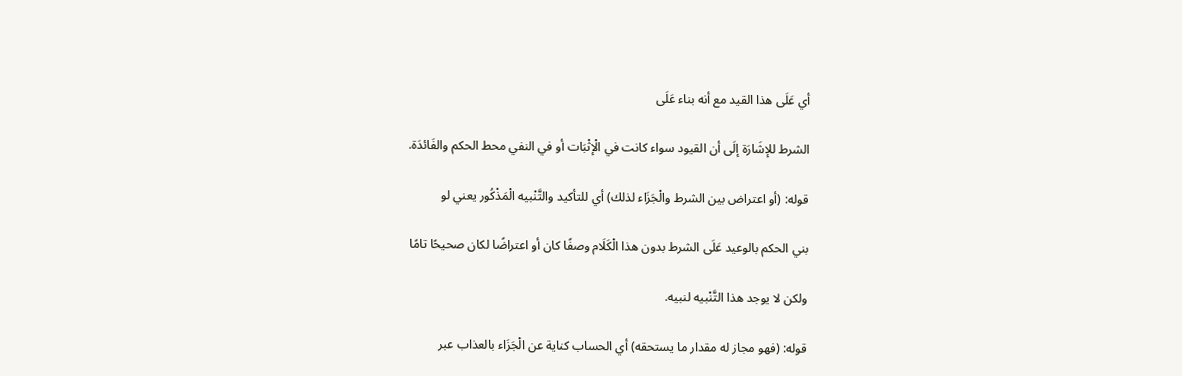أي عَلَى هذا القيد مع أنه بناء عَلَى

الشرط للإشَارَة إلَى أن القيود سواء كانت في الْإثْبَات أو في النفي محط الحكم والفَائدَة.

قوله: (أو اعتراض بين الشرط والْجَزَاء لذلك) أي للتأكيد والتَّنْبيه الْمَذْكُور يعني لو

بني الحكم بالوعيد عَلَى الشرط بدون هذا الْكَلَام وصفًا كان أو اعتراضًا لكان صحيحًا تامًا

ولكن لا يوجد هذا التَّنْبيه لنبيه.

قوله: (فهو مجاز له مقدار ما يستحقه) أي الحساب كناية عن الْجَزَاء بالعذاب عبر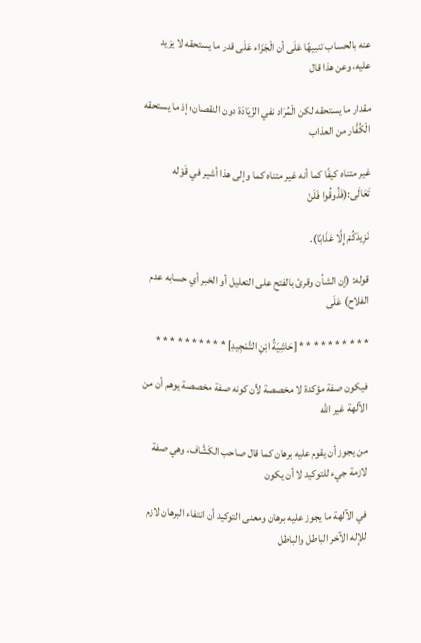عنه بالحساب تنبيهًا عَلَى أن الْجَزَاء عَلَى قدر ما يستحقه لا يزيد عليه، وعن هذا قال

مقدار ما يستحقه لكن الْمُرَاد نفي الزّيَادَة دون النقصان؛ إذ ما يستحقه الْكُفَّار من العذاب

غير متناه كيفًا كما أنه غير متناه كما وإلى هذا أشير في قَوْله تَعَالَى:(فَذُوقُوا فَلَنْ

نَزِيدَكُمْ إِلَّا عَذَابًا).

قوله: (إن الشأن وقرئ بالفتح على التعليل أو الخبر أي حسابه عدم الفلاح) عَلَى

* * * * * * * * * * [حَاشِيَةُ ابْنِ التَّمْجِيدِ] * * * * * * * * * *

فيكون صفة مؤكدة لا مخصصة لأن كونه صفة مخصصة يوهم أن من الآلهة غير الله

من يجوز أن يقوم عليه برهان كما قال صاحب الكَشَّاف، وهي صفة لازمة جيء للتوكيد لا أن يكون

في الآلهة ما يجوز عليه برهان ومعنى التوكيد أن انتفاء البرهان لازم للإله الآخر الباطل والباطل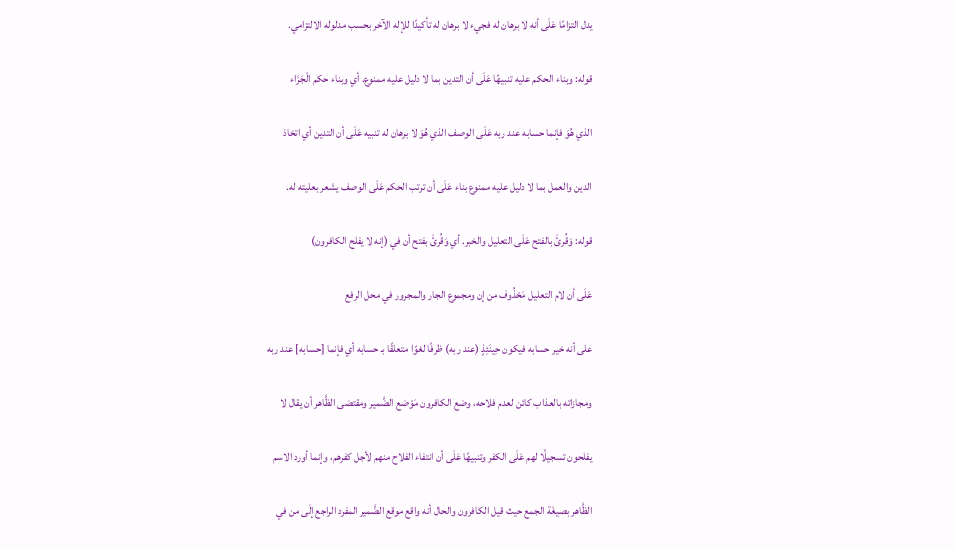يدل التزامًا عَلَى أنه لا برهان له فجيء لا برهان له تأكيدًا للإله الآخر بحسب مدلوله الالتزامي.

قوله: وبناء الحكم عليه تنبيهًا عَلَى أن التدين بما لا دليل عليه ممنوع. أي وبناء حكم الْجَزَاء

الذي هُوَ فإنما حسابه عند ربه عَلَى الوصف الذي هُوَ لا برهان له تنبيه عَلَى أن التدين أي اتخاذ

الدين والعمل بما لا دليل عليه ممنوع بناء عَلَى أن ترتب الحكم عَلَى الوصف يشعر بعليته له.

قوله: وَقُرئَ بالفتح عَلَى التعليل والخبر. أي وَقُرئَ بفتح أن في (إنه لا يفلح الكافرون)

عَلَى أن لام التعليل مَحْذُوف من إن ومجموع الجار والمجرور في محل الرفع

على أنه خير حسابه فيكون حِينَئِذٍ (عند ربه) ظرفًا لغوًا متعلقًا بـ حسابه أي فإنما [حسابه] عند ربه

ومجازاته بالعذاب كائن لعدم فلاحه، وضع الكافرون مَوْضع الضَّمير ومقتضى الظَّاهر أن يقال لا

يفلحون تسجيلًا لهم عَلَى الكفر وتنبيهًا عَلَى أن انتفاء الفلاح منهم لأجل كفرهم، وإنما أورد الاسم

الظَّاهر بصيغَة الجمع حيث قيل الكافرون والحال أنه واقع موقع الضَّمير المفرد الراجع إلَى من في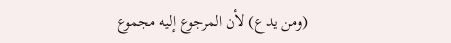(ومن يدع) لأن المرجوع إليه مجموع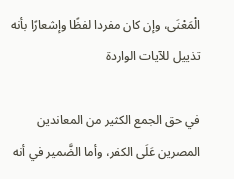الْمَعْنَى، وإن كان مفردا لفظًا وإشعارًا بأنه تذييل للآيات الواردة

في حق الجمع الكثير من المعاندين المصرين عَلَى الكفر، وأما الضَّمير في أنه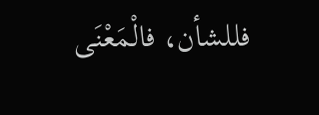فللشأن، فالْمَعْنَى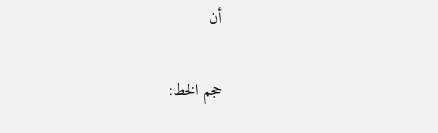أن

حجم الخط: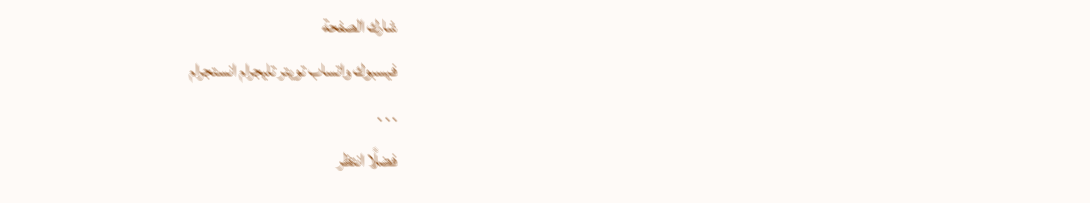شارك الصفحة
فيسبوك واتساب تويتر تليجرام انستجرام
. . .
فضلًا انتظر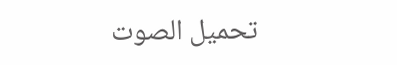تحميل الصوت